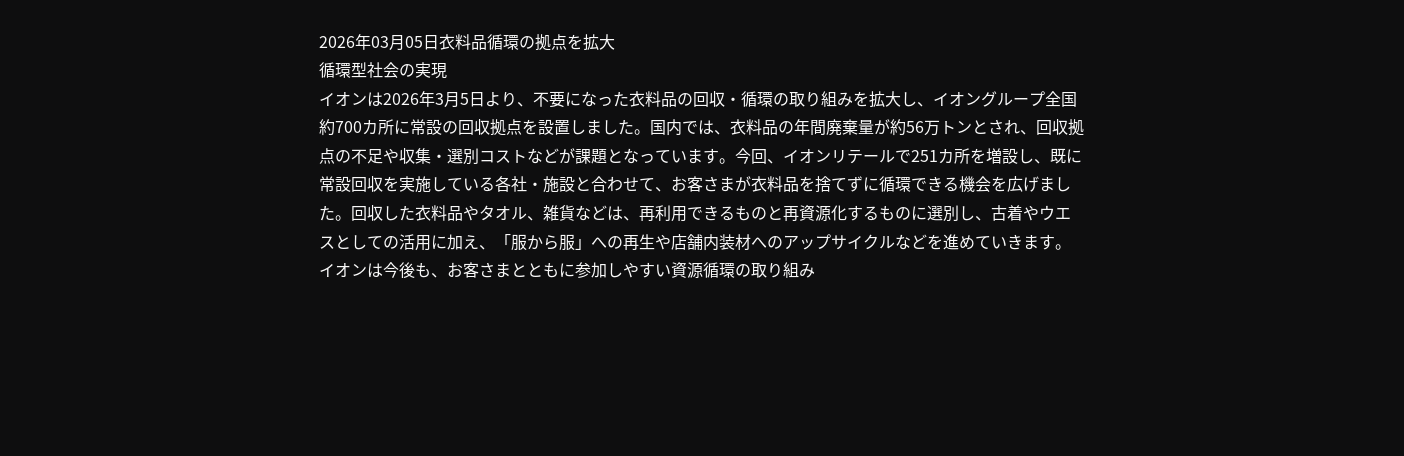2026年03月05日衣料品循環の拠点を拡大
循環型社会の実現
イオンは2026年3月5日より、不要になった衣料品の回収・循環の取り組みを拡大し、イオングループ全国約700カ所に常設の回収拠点を設置しました。国内では、衣料品の年間廃棄量が約56万トンとされ、回収拠点の不足や収集・選別コストなどが課題となっています。今回、イオンリテールで251カ所を増設し、既に常設回収を実施している各社・施設と合わせて、お客さまが衣料品を捨てずに循環できる機会を広げました。回収した衣料品やタオル、雑貨などは、再利用できるものと再資源化するものに選別し、古着やウエスとしての活用に加え、「服から服」への再生や店舗内装材へのアップサイクルなどを進めていきます。イオンは今後も、お客さまとともに参加しやすい資源循環の取り組み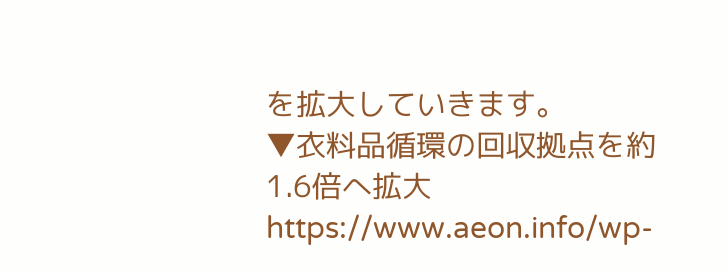を拡大していきます。
▼衣料品循環の回収拠点を約1.6倍へ拡大
https://www.aeon.info/wp-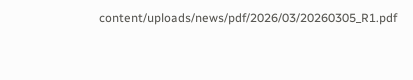content/uploads/news/pdf/2026/03/20260305_R1.pdf